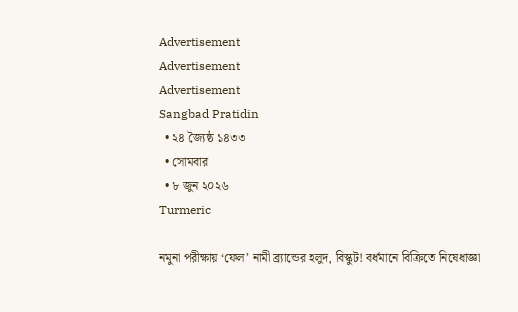Advertisement
Advertisement
Advertisement
Sangbad Pratidin
  • ২৪ জ্যৈষ্ঠ ১৪৩৩
  • সোমবার
  • ৮ জুন ২০২৬
Turmeric

নমুনা পরীক্ষায় ‘ফেল’ নামী ব্র্যান্ডের হলুদ, বিস্কুট! বর্ধমানে বিক্রিতে নিষেধাজ্ঞা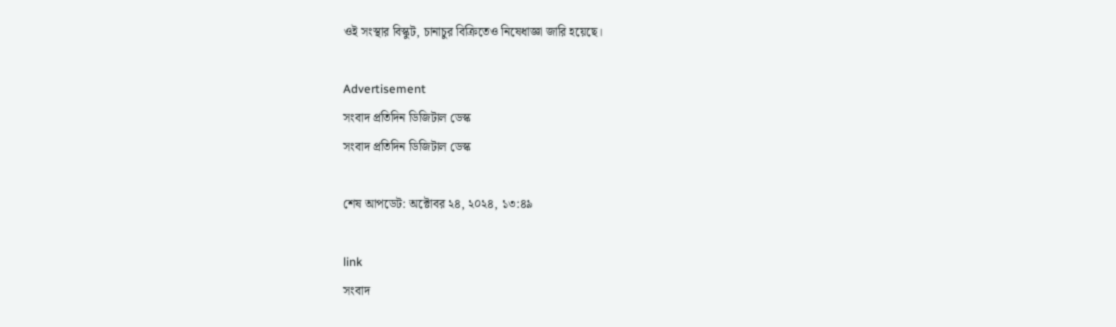ওই সংস্থার বিস্কুট, চানাচুর বিক্রিতেও নিষেধাজ্ঞা জারি হয়েছে।

Advertisement
সংবাদ প্রতিদিন ডিজিটাল ডেস্ক
সংবাদ প্রতিদিন ডিজিটাল ডেস্ক

শেষ আপডেট: অক্টোবর ২৪, ২০২৪, ১৩:৪৯

link
সংবাদ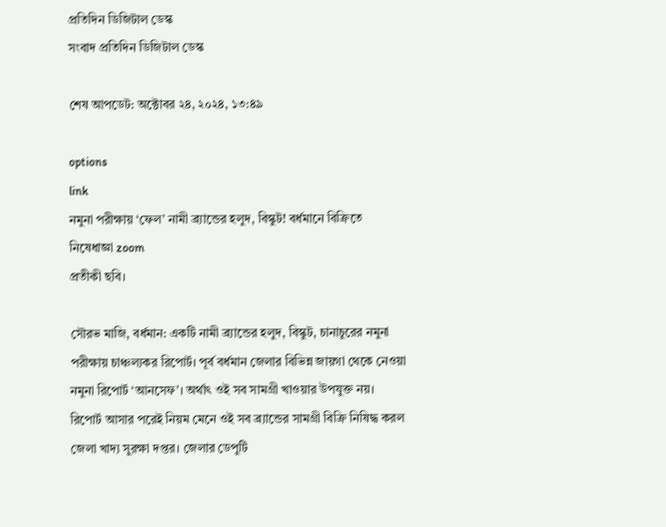প্রতিদিন ডিজিটাল ডেস্ক
সংবাদ প্রতিদিন ডিজিটাল ডেস্ক

শেষ আপডেট: অক্টোবর ২৪, ২০২৪, ১৩:৪৯

options
link
নমুনা পরীক্ষায় ‘ফেল’ নামী ব্র্যান্ডের হলুদ, বিস্কুট! বর্ধমানে বিক্রিতে নিষেধাজ্ঞা zoom
প্রতীকী ছবি।

সৌরভ মাজি, বর্ধমান: একটি নামী ব্র্যান্ডের হলুদ, বিস্কুট, চানাচুরের নমুনা পরীক্ষায় চাঞ্চল্যকর রিপোর্ট। পূর্ব বর্ধমান জেলার বিভিন্ন জায়গা থেকে নেওয়া নমুনা রিপোর্ট ‘আনসেফ’। অর্থাৎ ওই সব সামগ্রী খাওয়ার উপযুক্ত নয়। রিপোর্ট আসার পরেই নিয়ম মেনে ওই সব ব্র্যান্ডের সামগ্রী বিক্রি নিষিদ্ধ করল জেলা খাদ্য সুরক্ষা দপ্তর। জেলার ডেপুটি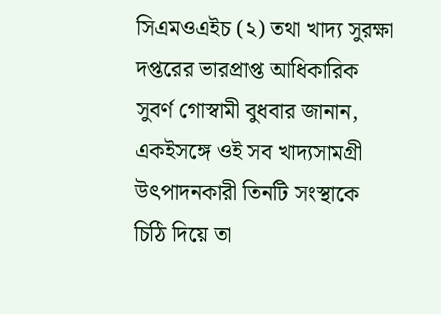সিএমওএইচ (২) তথা খাদ্য সুরক্ষা দপ্তরের ভারপ্রাপ্ত আধিকারিক সুবর্ণ গোস্বামী বুধবার জানান, একইসঙ্গে ওই সব খাদ্যসামগ্রী উৎপাদনকারী তিনটি সংস্থাকে চিঠি দিয়ে তা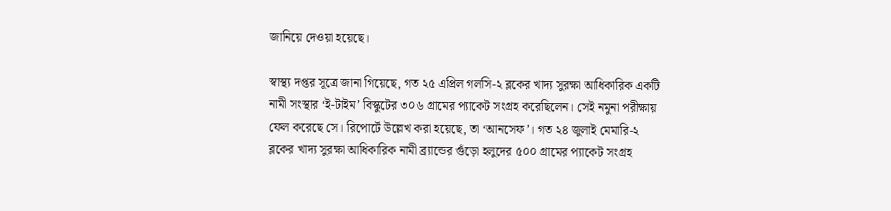জানিয়ে দেওয়া হয়েছে।

স্বাস্থ্য দপ্তর সূত্রে জানা গিয়েছে, গত ২৫ এপ্রিল গলসি-২ ব্লকের খাদ্য সুরক্ষা আধিকারিক একটি নামী সংস্থার ‘ই-টাইম’ বিস্কুটের ৩০৬ গ্রামের প্যাকেট সংগ্রহ করেছিলেন। সেই নমুনা পরীক্ষায় ফেল করেছে সে। রিপোর্টে উল্লেখ করা হয়েছে, তা ‘আনসেফ’। গত ২৪ জুলাই মেমারি-২ ব্লকের খাদ্য সুরক্ষা আধিকারিক নামী ব্র্যান্ডের গুঁড়ো হলুদের ৫০০ গ্রামের প্যাকেট সংগ্রহ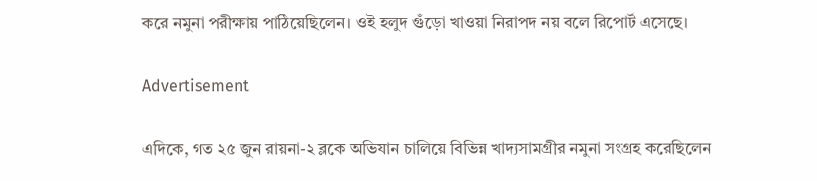করে নমুনা পরীক্ষায় পাঠিয়েছিলেন। ওই হলুদ গুঁড়ো খাওয়া নিরাপদ নয় বলে রিপোর্ট এসেছে।

Advertisement

এদিকে, গত ২৫ জুন রায়না-২ ব্লকে অভিযান চালিয়ে বিভিন্ন খাদ্যসামগ্রীর নমুনা সংগ্রহ করেছিলেন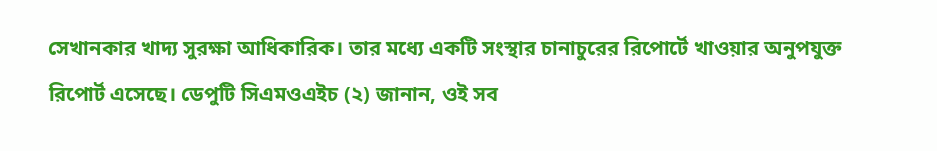সেখানকার খাদ্য সুরক্ষা আধিকারিক। তার মধ্যে একটি সংস্থার চানাচুরের রিপোর্টে খাওয়ার অনুপযুক্ত রিপোর্ট এসেছে। ডেপুটি সিএমওএইচ (২) জানান, ওই সব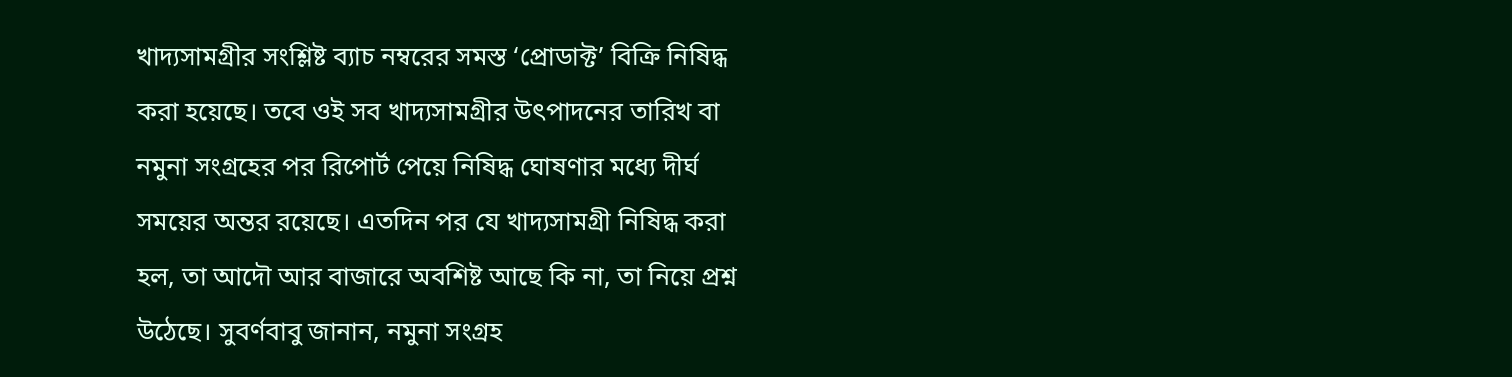খাদ্যসামগ্রীর সংশ্লিষ্ট ব্যাচ নম্বরের সমস্ত ‘প্রোডাক্ট’ বিক্রি নিষিদ্ধ করা হয়েছে। তবে ওই সব খাদ্যসামগ্রীর উৎপাদনের তারিখ বা নমুনা সংগ্রহের পর রিপোর্ট পেয়ে নিষিদ্ধ ঘোষণার মধ্যে দীর্ঘ সময়ের অন্তর রয়েছে। এতদিন পর যে খাদ্যসামগ্রী নিষিদ্ধ করা হল, তা আদৌ আর বাজারে অবশিষ্ট আছে কি না, তা নিয়ে প্রশ্ন উঠেছে। সুবর্ণবাবু জানান, নমুনা সংগ্রহ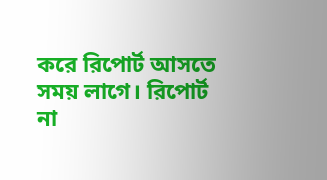করে রিপোর্ট আসতে সময় লাগে। রিপোর্ট না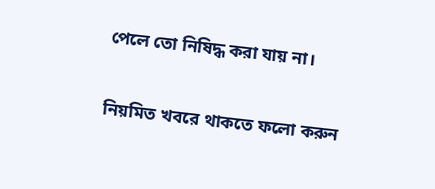পেলে তো নিষিদ্ধ করা যায় না।

নিয়মিত খবরে থাকতে ফলো করুন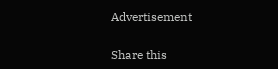Advertisement

Share this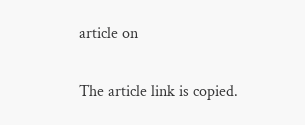article on

The article link is copied.